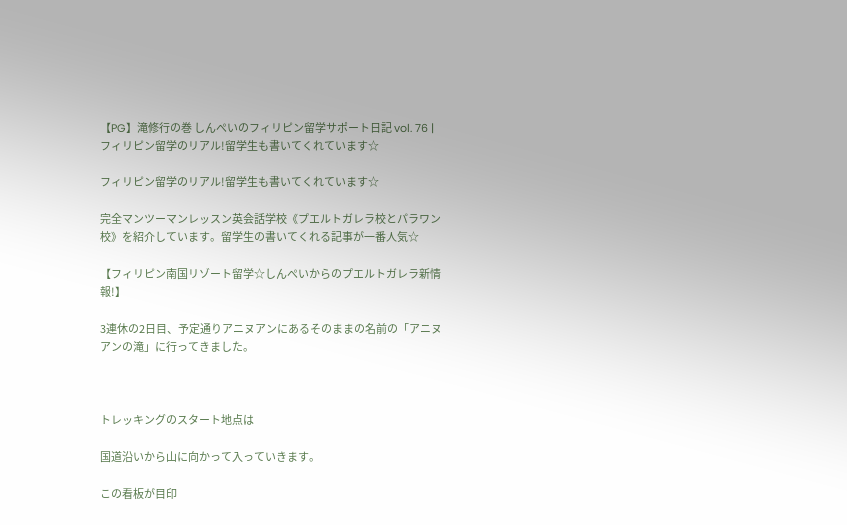【PG】滝修行の巻 しんぺいのフィリピン留学サポート日記 vol. 76 | フィリピン留学のリアル!留学生も書いてくれています☆

フィリピン留学のリアル!留学生も書いてくれています☆

完全マンツーマンレッスン英会話学校《プエルトガレラ校とパラワン校》を紹介しています。留学生の書いてくれる記事が一番人気☆

【フィリピン南国リゾート留学☆しんぺいからのプエルトガレラ新情報!】

3連休の2日目、予定通りアニヌアンにあるそのままの名前の「アニヌアンの滝」に行ってきました。



トレッキングのスタート地点は

国道沿いから山に向かって入っていきます。

この看板が目印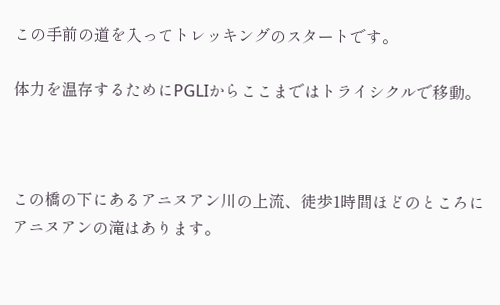この手前の道を入ってトレッキングのスタートです。

体力を温存するためにPGLIからここまではトライシクルで移動。



この橋の下にあるアニヌアン川の上流、徒歩1時間ほどのところにアニヌアンの滝はあります。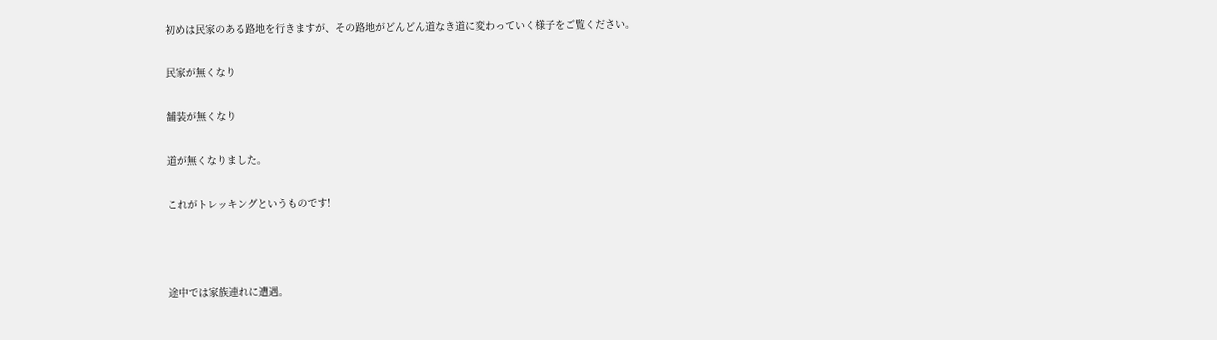初めは民家のある路地を行きますが、その路地がどんどん道なき道に変わっていく様子をご覧ください。

民家が無くなり

舗装が無くなり

道が無くなりました。

これがトレッキングというものです!



途中では家族連れに遭遇。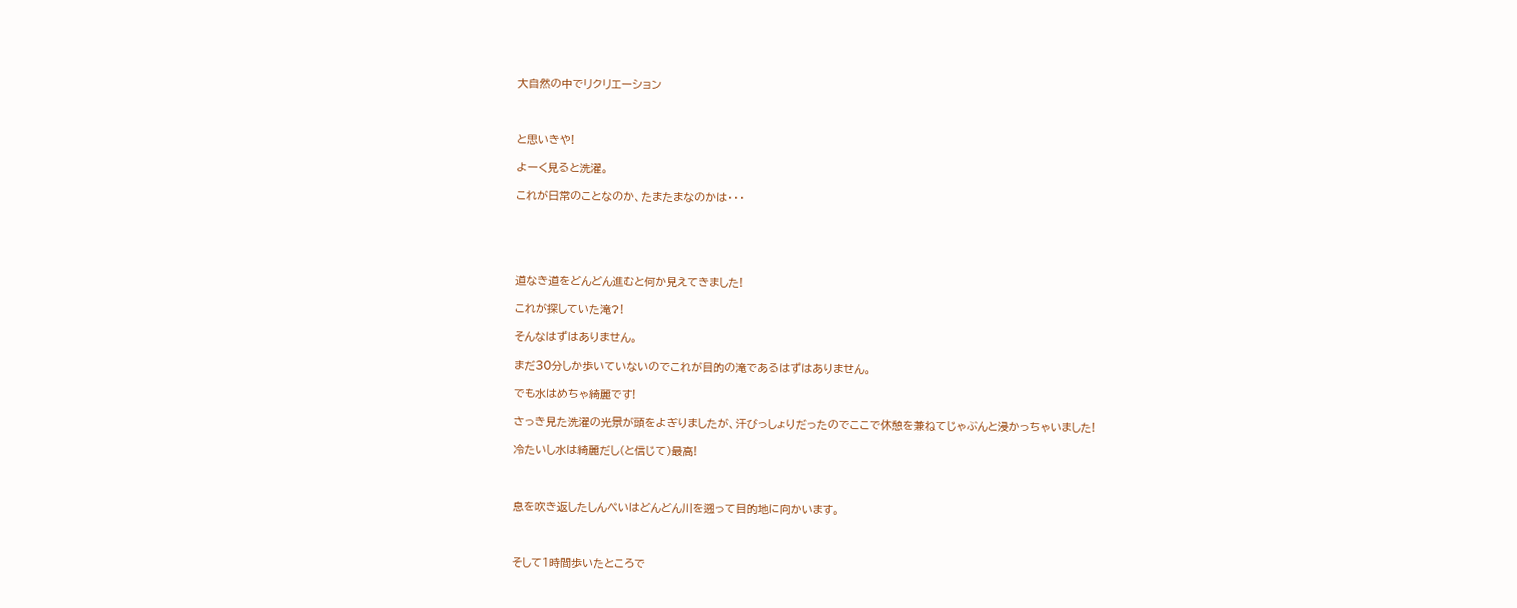大自然の中でリクリエーション



と思いきや!

よーく見ると洗濯。

これが日常のことなのか、たまたまなのかは・・・





道なき道をどんどん進むと何か見えてきました!

これが探していた滝?!

そんなはずはありません。

まだ30分しか歩いていないのでこれが目的の滝であるはずはありません。

でも水はめちゃ綺麗です!

さっき見た洗濯の光景が頭をよぎりましたが、汗びっしょりだったのでここで休憩を兼ねてじゃぶんと浸かっちゃいました!

冷たいし水は綺麗だし(と信じて)最高!



息を吹き返したしんぺいはどんどん川を遡って目的地に向かいます。



そして1時間歩いたところで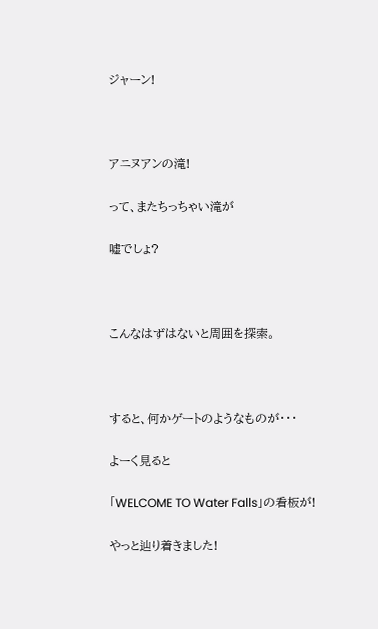ジャーン!



アニヌアンの滝!

って、またちっちゃい滝が

嘘でしょ?



こんなはずはないと周囲を探索。



すると、何かゲートのようなものが・・・

よーく見ると

「WELCOME TO Water Falls」の看板が!

やっと辿り着きました!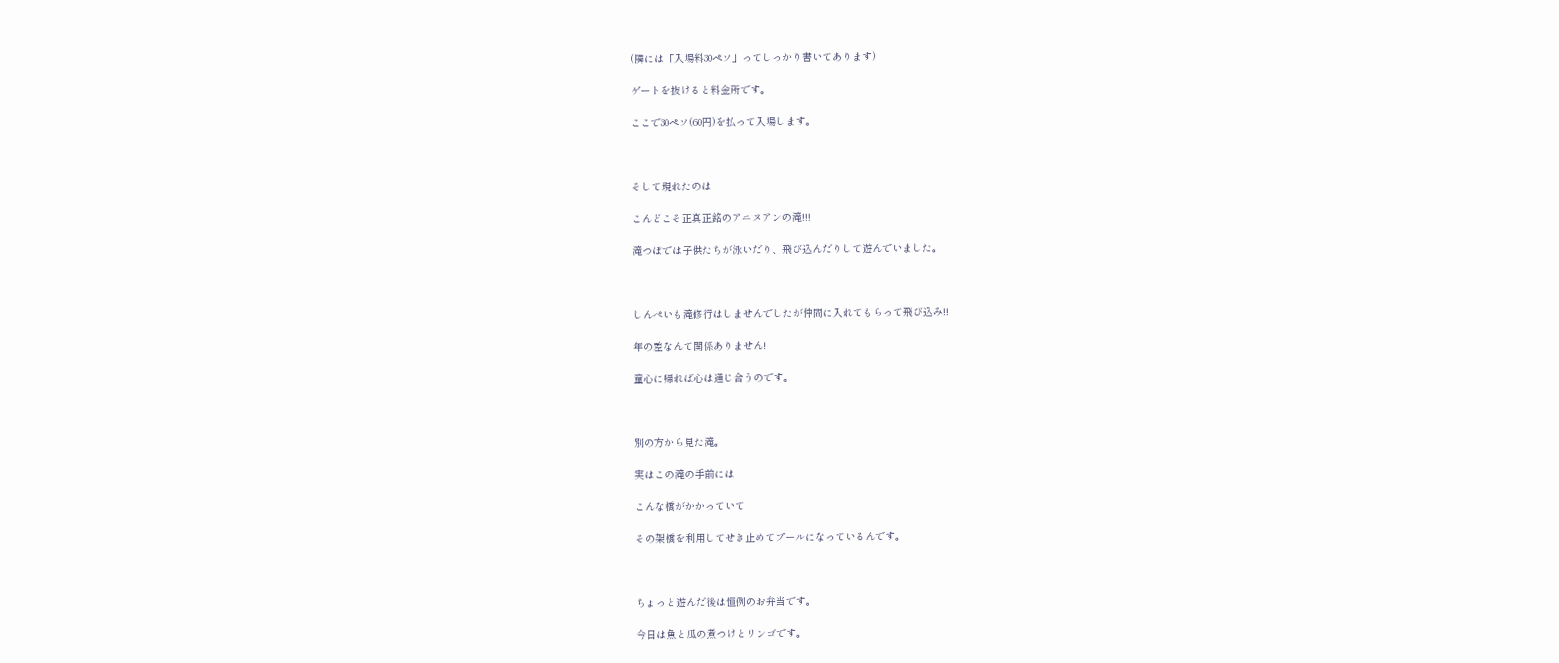(隣には「入場料30ペソ」ってしっかり書いてあります)

ゲートを抜けると料金所です。

ここで30ペソ(60円)を払って入場します。



そして現れたのは

こんどこそ正真正銘のアニヌアンの滝!!!

滝つぼでは子供たちが泳いだり、飛び込んだりして遊んでいました。



しんぺいも滝修行はしませんでしたが仲間に入れてもらって飛び込み!!

年の差なんて関係ありません!

童心に帰れば心は通じ合うのです。



別の方から見た滝。

実はこの滝の手前には

こんな橋がかかっていて

その架橋を利用してせき止めてプールになっているんです。



ちょっと遊んだ後は恒例のお弁当です。

今日は魚と瓜の煮つけとリンゴです。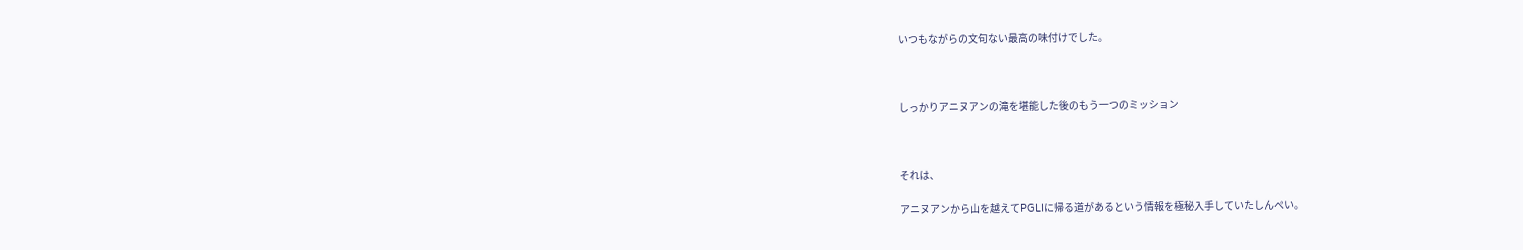いつもながらの文句ない最高の味付けでした。



しっかりアニヌアンの滝を堪能した後のもう一つのミッション



それは、

アニヌアンから山を越えてPGLIに帰る道があるという情報を極秘入手していたしんぺい。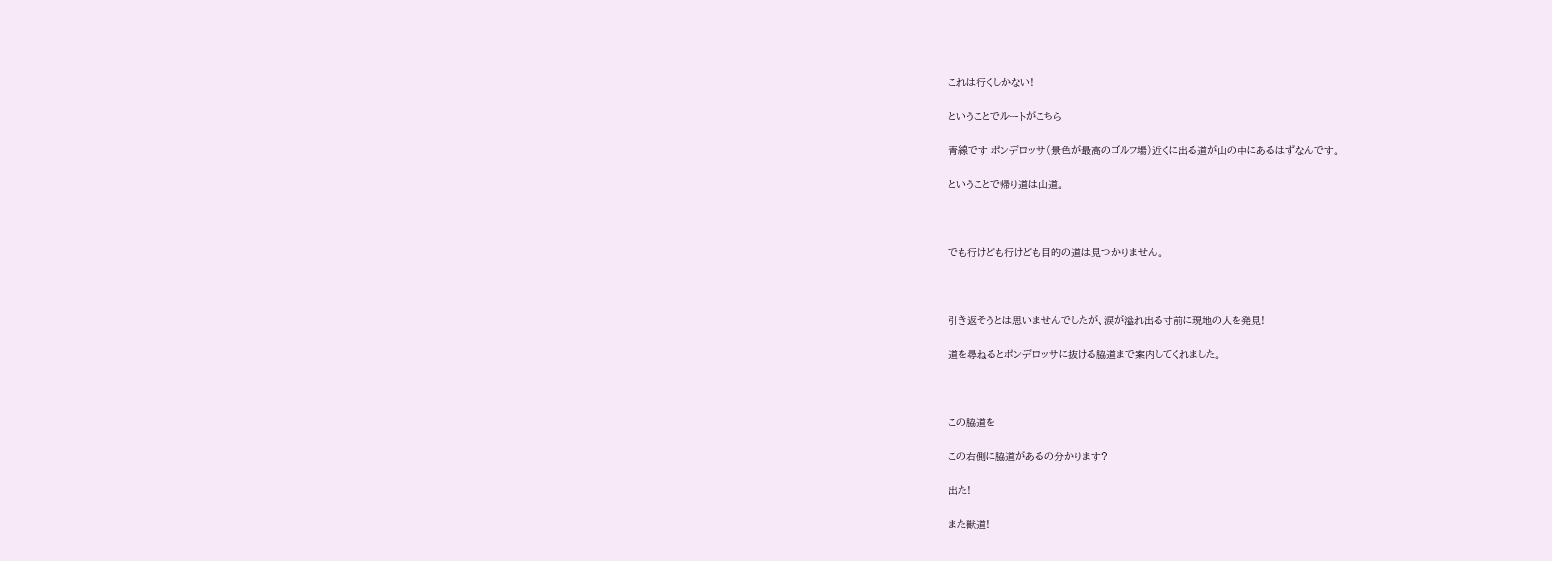これは行くしかない!

ということでルートがこちら

青線です ポンデロッサ(景色が最高のゴルフ場)近くに出る道が山の中にあるはずなんです。

ということで帰り道は山道。



でも行けども行けども目的の道は見つかりません。



引き返そうとは思いませんでしたが、涙が溢れ出る寸前に現地の人を発見!

道を尋ねるとポンデロッサに抜ける脇道まで案内してくれました。



この脇道を

この右側に脇道があるの分かります?

出た!

また獣道!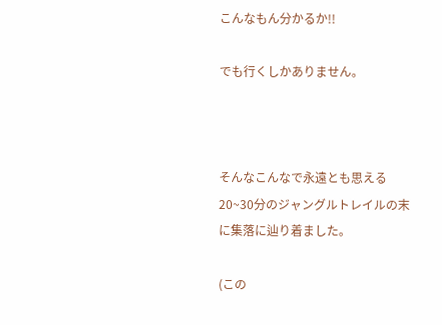こんなもん分かるか!!

でも行くしかありません。



そんなこんなで永遠とも思える20~30分のジャングルトレイルの末に集落に辿り着ました。

(この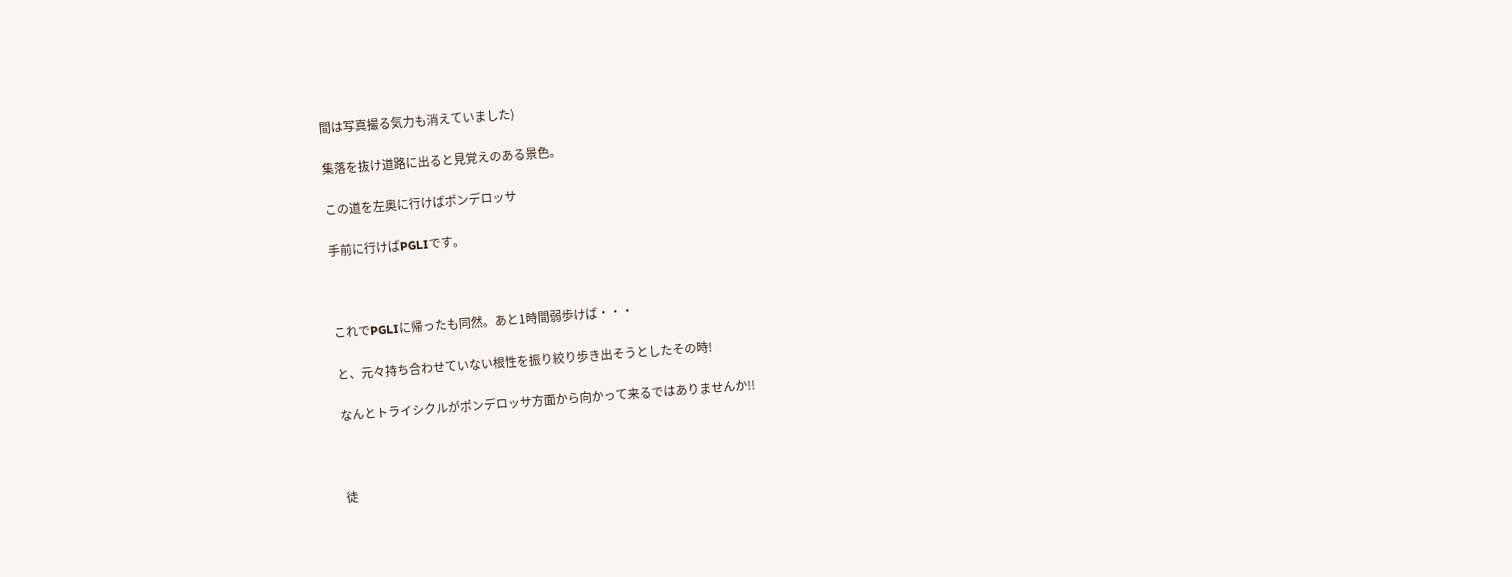間は写真撮る気力も消えていました)

集落を抜け道路に出ると見覚えのある景色。

この道を左奥に行けばポンデロッサ

手前に行けばPGLIです。



これでPGLIに帰ったも同然。あと1時間弱歩けば・・・

と、元々持ち合わせていない根性を振り絞り歩き出そうとしたその時!

なんとトライシクルがポンデロッサ方面から向かって来るではありませんか!!



徒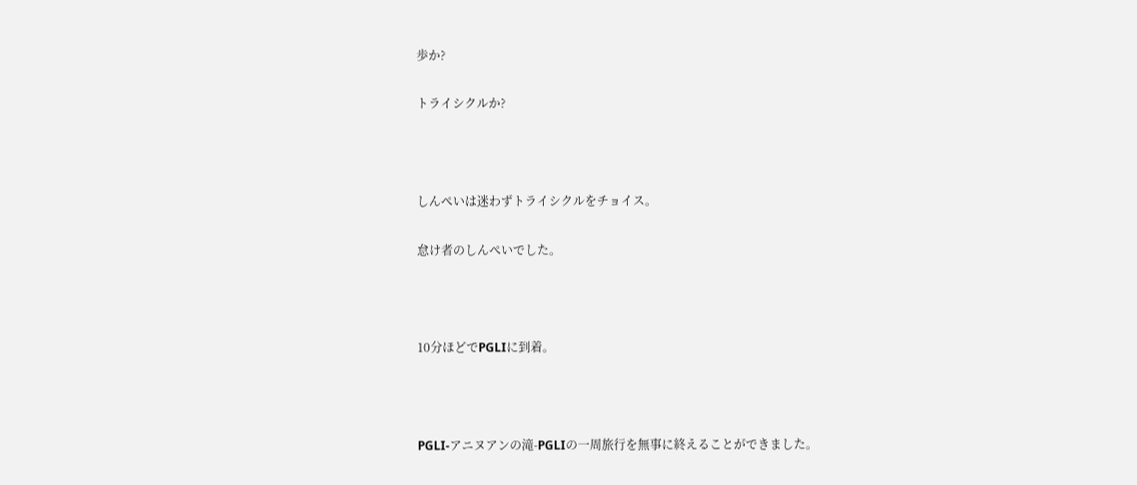歩か?

トライシクルか?



しんぺいは迷わずトライシクルをチョイス。

怠け者のしんぺいでした。



10分ほどでPGLIに到着。



PGLI-アニヌアンの滝-PGLIの一周旅行を無事に終えることができました。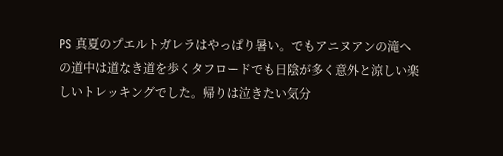PS 真夏のプエルトガレラはやっぱり暑い。でもアニヌアンの滝への道中は道なき道を歩くタフロードでも日陰が多く意外と涼しい楽しいトレッキングでした。帰りは泣きたい気分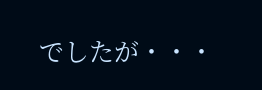でしたが・・・